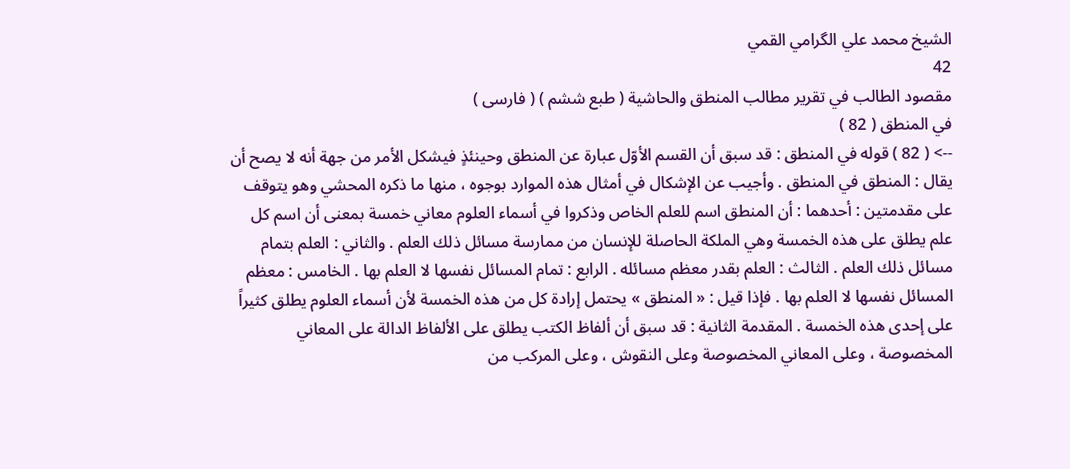الشيخ محمد علي الگرامي القمي
42
مقصود الطالب في تقرير مطالب المنطق والحاشية ( طبع ششم ) ( فارسى )
في المنطق ( 82 )
--> ( 82 ) قوله في المنطق : قد سبق أن القسم الأوّل عبارة عن المنطق وحينئذٍ فيشكل الأمر من جهة أنه لا يصح أن يقال : المنطق في المنطق . وأجيب عن الإشكال في أمثال هذه الموارد بوجوه ، منها ما ذكره المحشي وهو يتوقف على مقدمتين : أحدهما : أن المنطق اسم للعلم الخاص وذكروا في أسماء العلوم معاني خمسة بمعنى أن اسم كل علم يطلق على هذه الخمسة وهي الملكة الحاصلة للإنسان من ممارسة مسائل ذلك العلم . والثاني : العلم بتمام مسائل ذلك العلم . الثالث : العلم بقدر معظم مسائله . الرابع : تمام المسائل نفسها لا العلم بها . الخامس : معظم المسائل نفسها لا العلم بها . فإذا قيل : « المنطق » يحتمل إرادة كل من هذه الخمسة لأن أسماء العلوم يطلق كثيراً على إحدى هذه الخمسة . المقدمة الثانية : قد سبق أن ألفاظ الكتب يطلق على الألفاظ الدالة على المعاني المخصوصة ، وعلى المعاني المخصوصة وعلى النقوش ، وعلى المركب من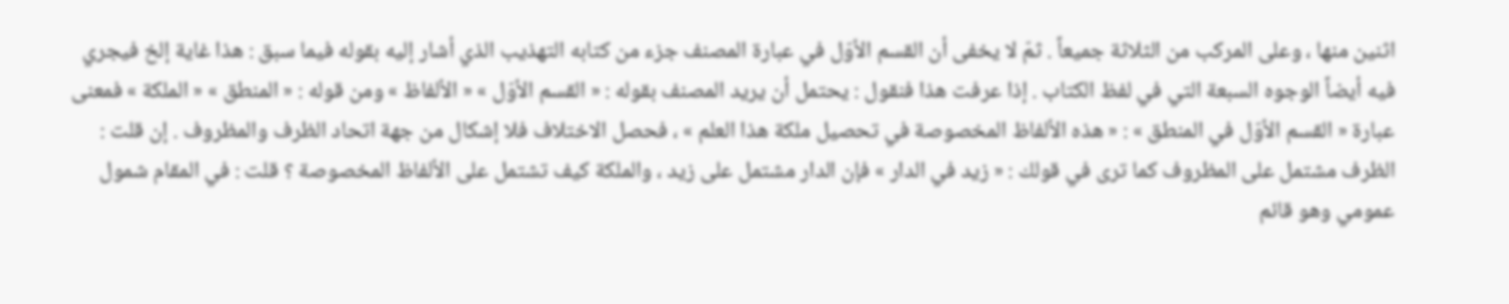اثنين منها ، وعلى المركب من الثلاثة جميعاً . ثمّ لا يخفى أن القسم الأوّل في عبارة المصنف جزء من كتابه التهذيب الذي أشار إليه بقوله فيما سبق : هذا غاية إلخ فيجري فيه أيضاً الوجوه السبعة التي في لفظ الكتاب . إذا عرفت هذا فنقول : يحتمل أن يريد المصنف بقوله : « القسم الأوّل » « الألفاظ » ومن قوله : « المنطق » « الملكة » فمعنى عبارة « القسم الأوّل في المنطق » : « هذه الألفاظ المخصوصة في تحصيل ملكة هذا العلم » ، فحصل الاختلاف فلا إشكال من جهة اتحاد الظرف والمظروف . إن قلت : الظرف مشتمل على المظروف كما ترى في قولك : « زيد في الدار » فإن الدار مشتمل على زيد ، والملكة كيف تشتمل على الألفاظ المخصوصة ؟ قلت : في المقام شمول عمومي وهو قائم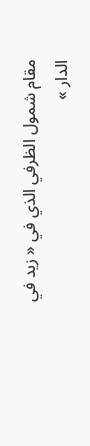مقام شمول الظرفي الذي في « زيد في الدار »